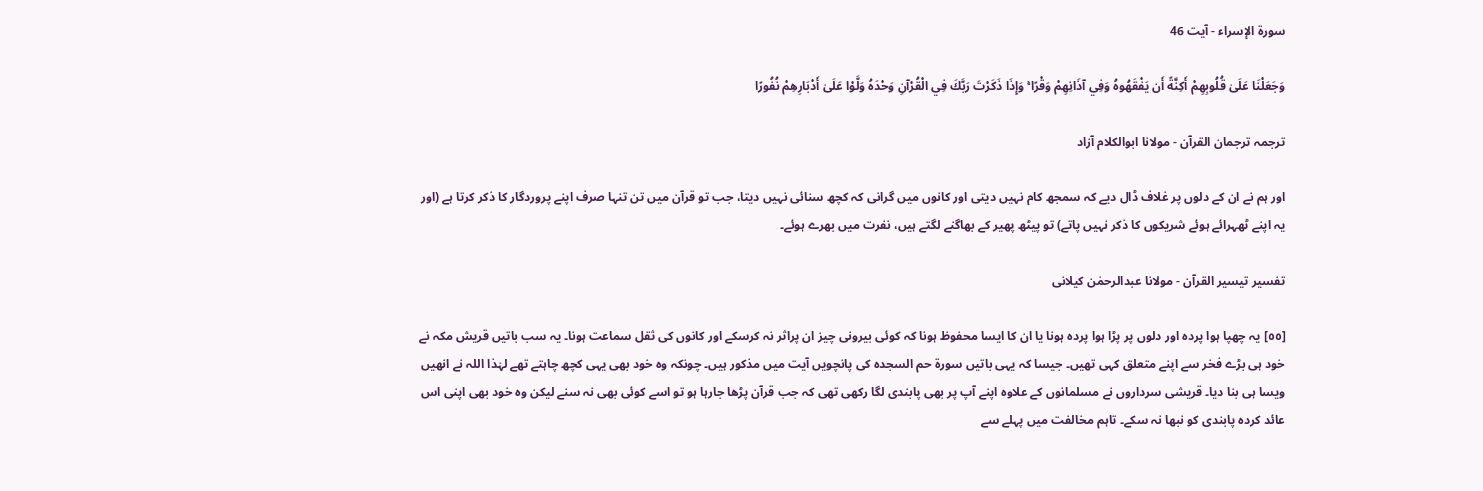سورة الإسراء - آیت 46

وَجَعَلْنَا عَلَىٰ قُلُوبِهِمْ أَكِنَّةً أَن يَفْقَهُوهُ وَفِي آذَانِهِمْ وَقْرًا ۚ وَإِذَا ذَكَرْتَ رَبَّكَ فِي الْقُرْآنِ وَحْدَهُ وَلَّوْا عَلَىٰ أَدْبَارِهِمْ نُفُورًا

ترجمہ ترجمان القرآن - مولانا ابوالکلام آزاد

اور ہم نے ان کے دلوں پر غلاف ڈال دیے کہ سمجھ کام نہیں دیتی اور کانوں میں گرانی کہ کچھ سنائی نہیں دیتا، جب تو قرآن میں تن تنہا صرف اپنے پروردگار کا ذکر کرتا ہے (اور یہ اپنے ٹھہرائے ہوئے شریکوں کا ذکر نہیں پاتے) تو پیٹھ پھیر کے بھاگنے لگتے ہیں، نفرت میں بھرے ہوئے۔

تفسیر تیسیر القرآن - مولانا عبدالرحمٰن کیلانی

[٥٥] یہ چھپا ہوا پردہ اور دلوں پر پڑا ہوا پردہ ہونا یا ان کا ایسا محفوظ ہونا کہ کوئی بیرونی چیز ان پراثر نہ کرسکے اور کانوں کی ثقل سماعت ہونا۔ یہ سب باتیں قریش مکہ نے خود ہی بڑے فخر سے اپنے متعلق کہی تھیں۔ جیسا کہ یہی باتیں سورۃ حم السجدہ کی پانچویں آیت میں مذکور ہیں۔ چونکہ وہ خود بھی یہی کچھ چاہتے تھے لہٰذا اللہ نے انھیں ویسا ہی بنا دیا۔ قریشی سرداروں نے مسلمانوں کے علاوہ اپنے آپ پر بھی پابندی لگا رکھی تھی کہ جب قرآن پڑھا جارہا ہو تو اسے کوئی بھی نہ سنے لیکن وہ خود بھی اپنی اس عائد کردہ پابندی کو نبھا نہ سکے۔ تاہم مخالفت میں پہلے سے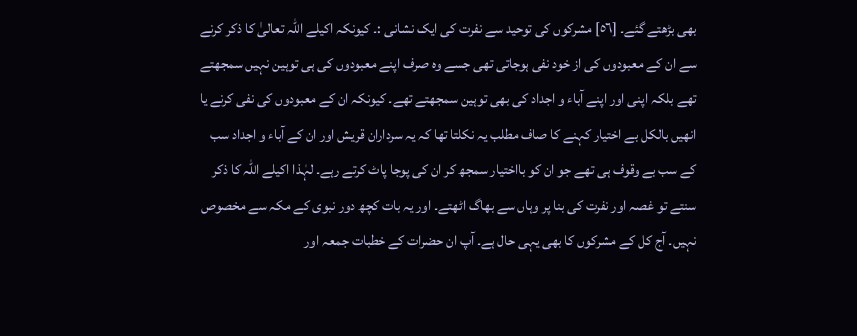بھی بڑھتے گئے۔ [٥٦] مشرکوں کی توحید سے نفرت کی ایک نشانی :۔ کیونکہ اکیلے اللہ تعالیٰ کا ذکر کرنے سے ان کے معبودوں کی از خود نفی ہوجاتی تھی جسے وہ صرف اپنے معبودوں کی ہی توہین نہیں سمجھتے تھے بلکہ اپنی اور اپنے آباء و اجداد کی بھی توہین سمجھتے تھے۔ کیونکہ ان کے معبودوں کی نفی کرنے یا انھیں بالکل بے اختیار کہنے کا صاف مطلب یہ نکلتا تھا کہ یہ سرداران قریش اور ان کے آباء و اجداد سب کے سب بے وقوف ہی تھے جو ان کو بااختیار سمجھ کر ان کی پوجا پاٹ کرتے رہے۔ لہٰذا اکیلے اللہ کا ذکر سنتے تو غصہ اور نفرت کی بنا پر وہاں سے بھاگ اٹھتے۔ اور یہ بات کچھ دور نبوی کے مکہ سے مخصوص نہیں۔ آج کل کے مشرکوں کا بھی یہی حال ہے۔ آپ ان حضرات کے خطبات جمعہ اور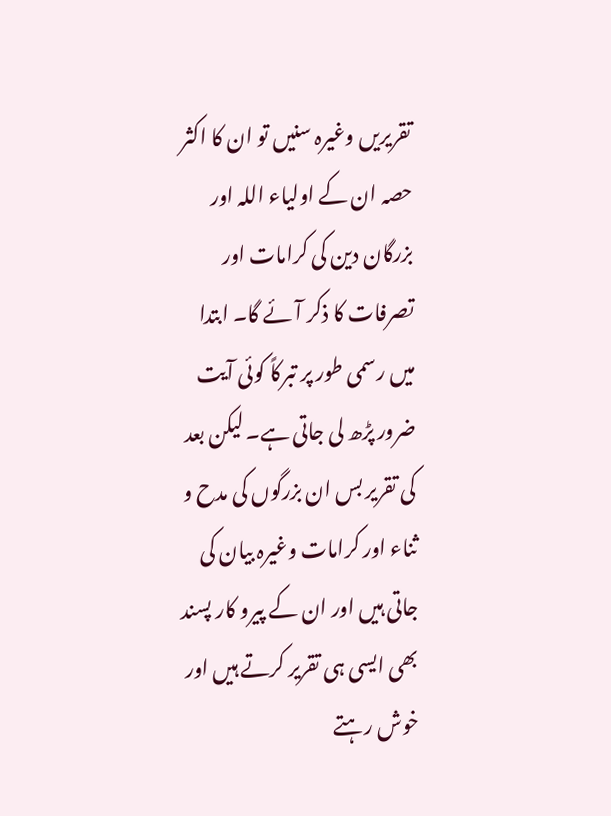تقریریں وغیرہ سنیں تو ان کا اکثر حصہ ان کے اولیاء اللہ اور بزرگان دین کی کرامات اور تصرفات کا ذکر آئے گا۔ ابتدا میں رسمی طور پر تبرکاً کوئی آیت ضرور پڑھ لی جاتی ہے۔ لیکن بعد کی تقریر بس ان بزرگوں کی مدح و ثناء اور کرامات وغیرہ بیان کی جاتی ہیں اور ان کے پیرو کار پسند بھی ایسی ہی تقریر کرتے ہیں اور خوش رہتے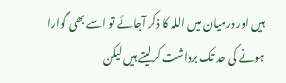ہیں اور درمیان میں اللہ کا ذکر آجائے تو اسے بھی گوارا ہونے کی حد تک برداشت کرلیتے ہیں لیکن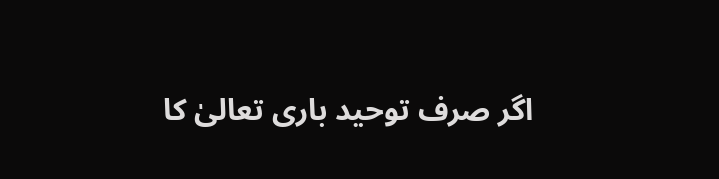اگر صرف توحید باری تعالیٰ کا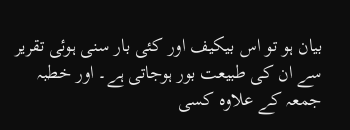بیان ہو تو اس بیکیف اور کئی بار سنی ہوئی تقریر سے ان کی طبیعت بور ہوجاتی ہے۔ اور خطبہ جمعہ کے علاوہ کسی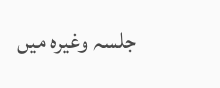جلسہ وغیرہ میں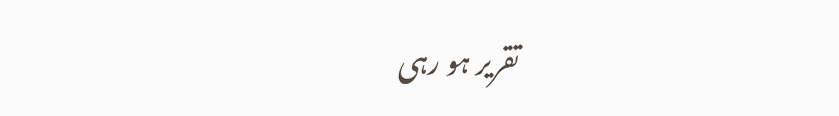تقریر ہو رہی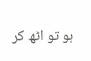ہو تو اٹھ کر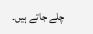چلے جاتے ہیں۔